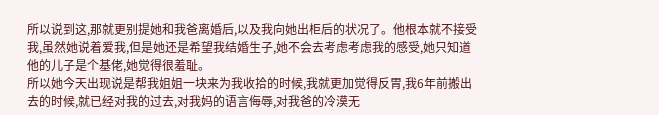所以说到这,那就更别提她和我爸离婚后,以及我向她出柜后的状况了。他根本就不接受我,虽然她说着爱我,但是她还是希望我结婚生子,她不会去考虑考虑我的感受,她只知道他的儿子是个基佬,她觉得很羞耻。
所以她今天出现说是帮我姐姐一块来为我收拾的时候,我就更加觉得反胃,我6年前搬出去的时候,就已经对我的过去,对我妈的语言侮辱,对我爸的冷漠无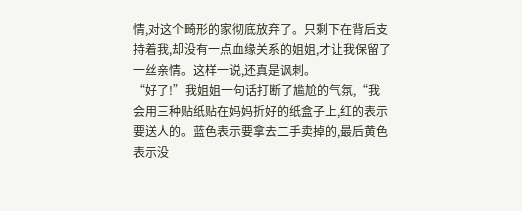情,对这个畸形的家彻底放弃了。只剩下在背后支持着我,却没有一点血缘关系的姐姐,才让我保留了一丝亲情。这样一说,还真是讽刺。
“好了!”我姐姐一句话打断了尴尬的气氛,“我会用三种贴纸贴在妈妈折好的纸盒子上,红的表示要送人的。蓝色表示要拿去二手卖掉的,最后黄色表示没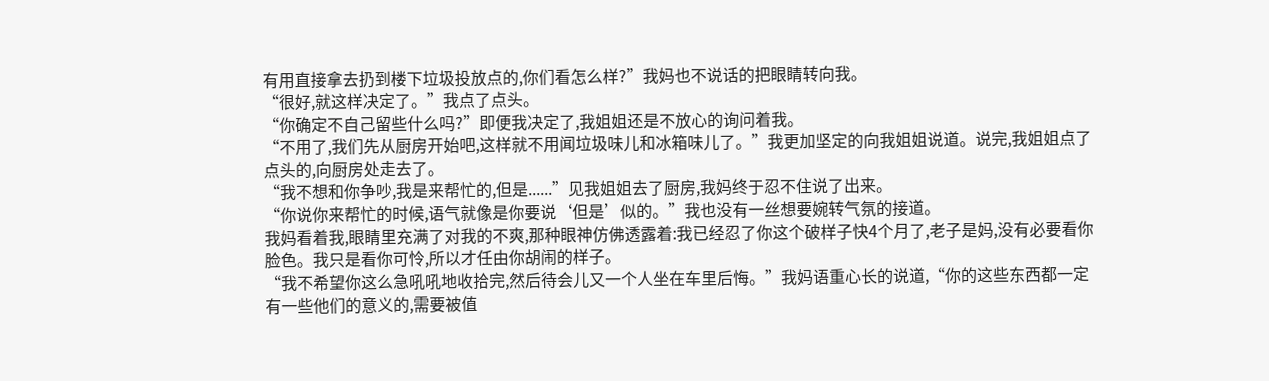有用直接拿去扔到楼下垃圾投放点的,你们看怎么样?”我妈也不说话的把眼睛转向我。
“很好,就这样决定了。”我点了点头。
“你确定不自己留些什么吗?”即便我决定了,我姐姐还是不放心的询问着我。
“不用了,我们先从厨房开始吧,这样就不用闻垃圾味儿和冰箱味儿了。”我更加坚定的向我姐姐说道。说完,我姐姐点了点头的,向厨房处走去了。
“我不想和你争吵,我是来帮忙的,但是......”见我姐姐去了厨房,我妈终于忍不住说了出来。
“你说你来帮忙的时候,语气就像是你要说‘但是’似的。”我也没有一丝想要婉转气氛的接道。
我妈看着我,眼睛里充满了对我的不爽,那种眼神仿佛透露着:我已经忍了你这个破样子快4个月了,老子是妈,没有必要看你脸色。我只是看你可怜,所以才任由你胡闹的样子。
“我不希望你这么急吼吼地收拾完,然后待会儿又一个人坐在车里后悔。”我妈语重心长的说道,“你的这些东西都一定有一些他们的意义的,需要被值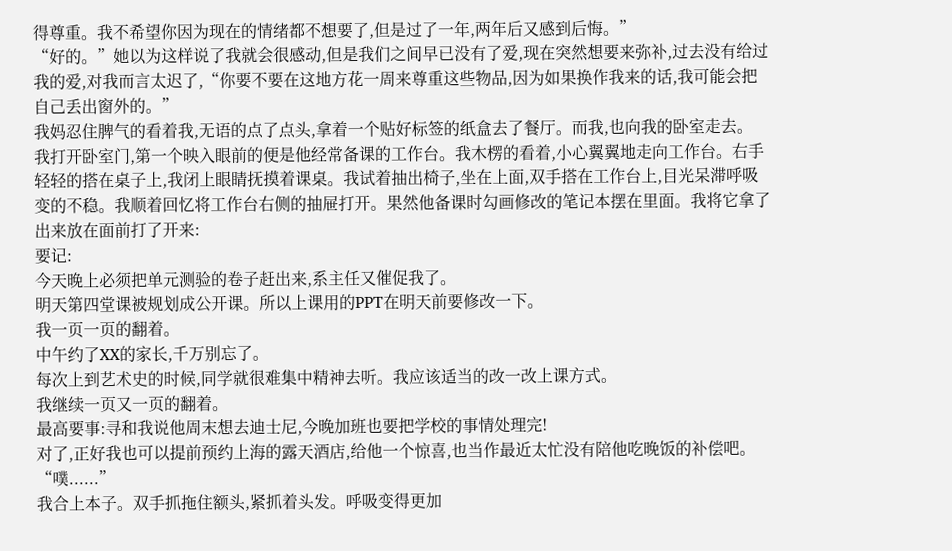得尊重。我不希望你因为现在的情绪都不想要了,但是过了一年,两年后又感到后悔。”
“好的。”她以为这样说了我就会很感动,但是我们之间早已没有了爱,现在突然想要来弥补,过去没有给过我的爱,对我而言太迟了,“你要不要在这地方花一周来尊重这些物品,因为如果换作我来的话,我可能会把自己丢出窗外的。”
我妈忍住脾气的看着我,无语的点了点头,拿着一个贴好标签的纸盒去了餐厅。而我,也向我的卧室走去。
我打开卧室门,第一个映入眼前的便是他经常备课的工作台。我木楞的看着,小心翼翼地走向工作台。右手轻轻的搭在桌子上,我闭上眼睛抚摸着课桌。我试着抽出椅子,坐在上面,双手搭在工作台上,目光呆滞呼吸变的不稳。我顺着回忆将工作台右侧的抽屉打开。果然他备课时勾画修改的笔记本摆在里面。我将它拿了出来放在面前打了开来:
要记:
今天晚上必须把单元测验的卷子赶出来,系主任又催促我了。
明天第四堂课被规划成公开课。所以上课用的PPT在明天前要修改一下。
我一页一页的翻着。
中午约了XX的家长,千万别忘了。
每次上到艺术史的时候,同学就很难集中精神去听。我应该适当的改一改上课方式。
我继续一页又一页的翻着。
最高要事:寻和我说他周末想去迪士尼,今晚加班也要把学校的事情处理完!
对了,正好我也可以提前预约上海的露天酒店,给他一个惊喜,也当作最近太忙没有陪他吃晚饭的补偿吧。
“噗......”
我合上本子。双手抓拖住额头,紧抓着头发。呼吸变得更加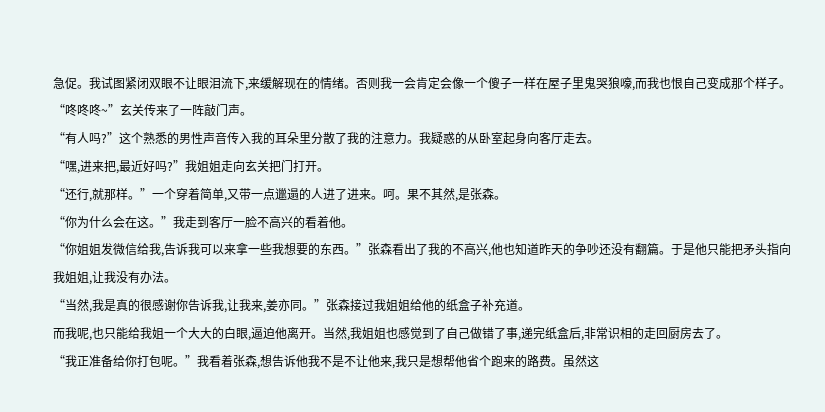急促。我试图紧闭双眼不让眼泪流下,来缓解现在的情绪。否则我一会肯定会像一个傻子一样在屋子里鬼哭狼嚎,而我也恨自己变成那个样子。
“咚咚咚~”玄关传来了一阵敲门声。
“有人吗?”这个熟悉的男性声音传入我的耳朵里分散了我的注意力。我疑惑的从卧室起身向客厅走去。
“嘿,进来把,最近好吗?”我姐姐走向玄关把门打开。
“还行,就那样。”一个穿着简单,又带一点邋遢的人进了进来。呵。果不其然,是张森。
“你为什么会在这。”我走到客厅一脸不高兴的看着他。
“你姐姐发微信给我,告诉我可以来拿一些我想要的东西。”张森看出了我的不高兴,他也知道昨天的争吵还没有翻篇。于是他只能把矛头指向我姐姐,让我没有办法。
“当然,我是真的很感谢你告诉我,让我来,姜亦同。”张森接过我姐姐给他的纸盒子补充道。
而我呢,也只能给我姐一个大大的白眼,逼迫他离开。当然,我姐姐也感觉到了自己做错了事,递完纸盒后,非常识相的走回厨房去了。
“我正准备给你打包呢。”我看着张森,想告诉他我不是不让他来,我只是想帮他省个跑来的路费。虽然这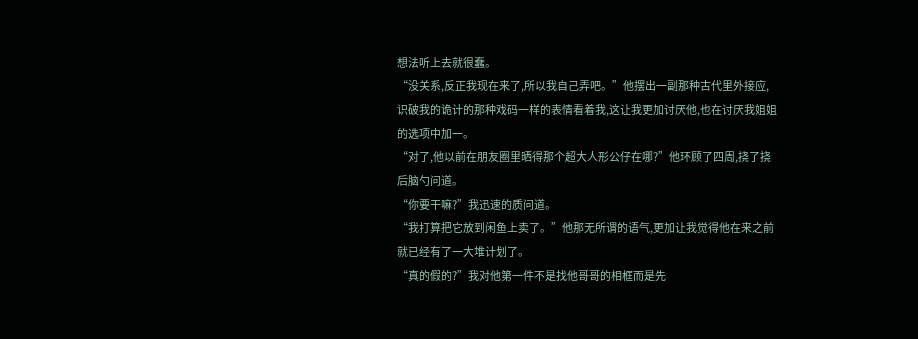想法听上去就很蠢。
“没关系,反正我现在来了,所以我自己弄吧。”他摆出一副那种古代里外接应,识破我的诡计的那种戏码一样的表情看着我,这让我更加讨厌他,也在讨厌我姐姐的选项中加一。
“对了,他以前在朋友圈里晒得那个超大人形公仔在哪?”他环顾了四周,挠了挠后脑勺问道。
“你要干嘛?”我迅速的质问道。
“我打算把它放到闲鱼上卖了。”他那无所谓的语气,更加让我觉得他在来之前就已经有了一大堆计划了。
“真的假的?”我对他第一件不是找他哥哥的相框而是先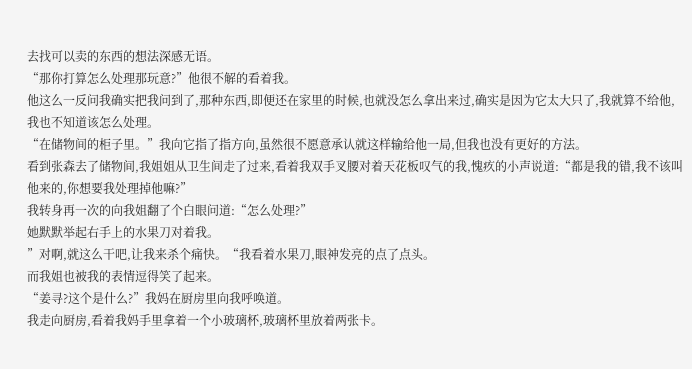去找可以卖的东西的想法深感无语。
“那你打算怎么处理那玩意?”他很不解的看着我。
他这么一反问我确实把我问到了,那种东西,即便还在家里的时候,也就没怎么拿出来过,确实是因为它太大只了,我就算不给他,我也不知道该怎么处理。
“在储物间的柜子里。”我向它指了指方向,虽然很不愿意承认就这样输给他一局,但我也没有更好的方法。
看到张森去了储物间,我姐姐从卫生间走了过来,看着我双手叉腰对着天花板叹气的我,愧疚的小声说道:“都是我的错,我不该叫他来的,你想要我处理掉他嘛?”
我转身再一次的向我姐翻了个白眼问道:“怎么处理?”
她默默举起右手上的水果刀对着我。
”对啊,就这么干吧,让我来杀个痛快。“我看着水果刀,眼神发亮的点了点头。
而我姐也被我的表情逗得笑了起来。
“姜寻?这个是什么?”我妈在厨房里向我呼唤道。
我走向厨房,看着我妈手里拿着一个小玻璃杯,玻璃杯里放着两张卡。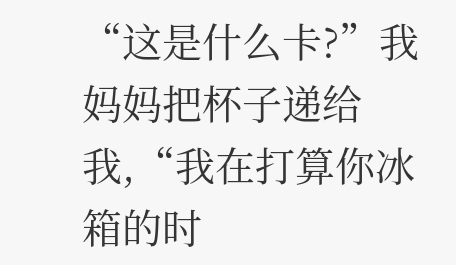“这是什么卡?”我妈妈把杯子递给我,“我在打算你冰箱的时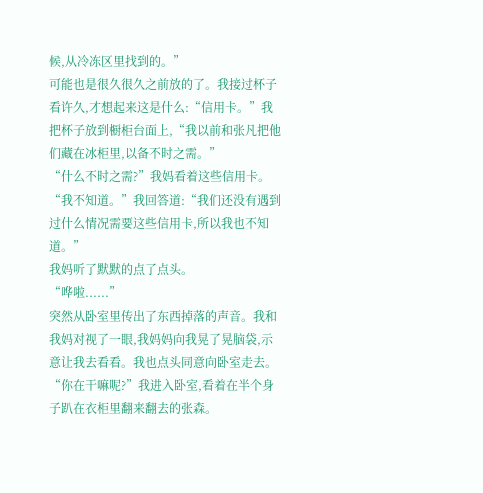候,从冷冻区里找到的。”
可能也是很久很久之前放的了。我接过杯子看许久,才想起来这是什么:“信用卡。”我把杯子放到橱柜台面上,“我以前和张凡把他们藏在冰柜里,以备不时之需。”
“什么不时之需?”我妈看着这些信用卡。
“我不知道。”我回答道:“我们还没有遇到过什么情况需要这些信用卡,所以我也不知道。”
我妈听了默默的点了点头。
“哗啦......”
突然从卧室里传出了东西掉落的声音。我和我妈对视了一眼,我妈妈向我晃了晃脑袋,示意让我去看看。我也点头同意向卧室走去。
“你在干嘛呢?”我进入卧室,看着在半个身子趴在衣柜里翻来翻去的张森。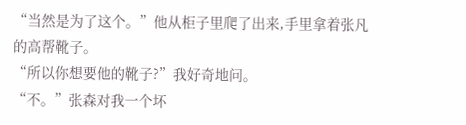“当然是为了这个。”他从柜子里爬了出来,手里拿着张凡的高帮靴子。
“所以你想要他的靴子?”我好奇地问。
“不。”张森对我一个坏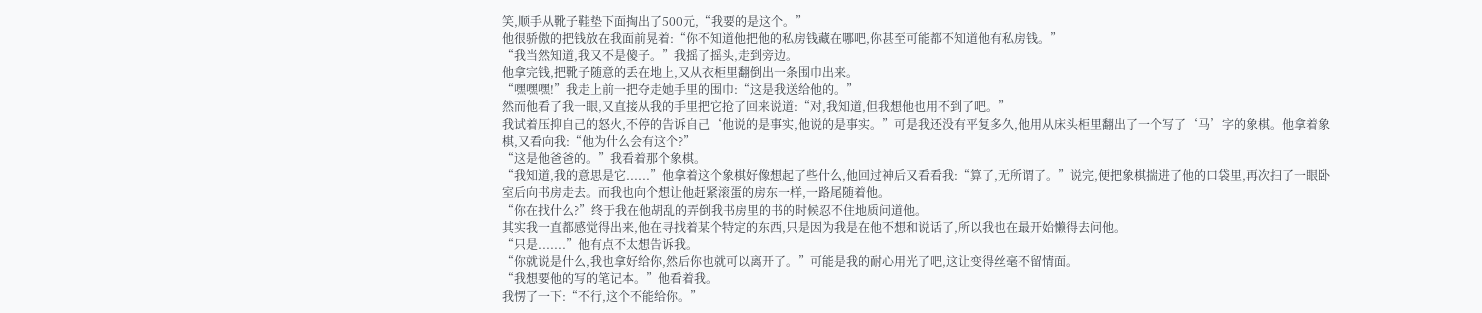笑,顺手从靴子鞋垫下面掏出了500元,“我要的是这个。”
他很骄傲的把钱放在我面前晃着:“你不知道他把他的私房钱藏在哪吧,你甚至可能都不知道他有私房钱。”
“我当然知道,我又不是傻子。”我摇了摇头,走到旁边。
他拿完钱,把靴子随意的丢在地上,又从衣柜里翻倒出一条围巾出来。
“嘿嘿嘿!”我走上前一把夺走她手里的围巾:“这是我送给他的。”
然而他看了我一眼,又直接从我的手里把它抢了回来说道:“对,我知道,但我想他也用不到了吧。”
我试着压抑自己的怒火,不停的告诉自己‘他说的是事实,他说的是事实。”可是我还没有平复多久,他用从床头柜里翻出了一个写了‘马’字的象棋。他拿着象棋,又看向我:“他为什么会有这个?”
“这是他爸爸的。”我看着那个象棋。
“我知道,我的意思是它......”他拿着这个象棋好像想起了些什么,他回过神后又看看我:“算了,无所谓了。”说完,便把象棋揣进了他的口袋里,再次扫了一眼卧室后向书房走去。而我也向个想让他赶紧滚蛋的房东一样,一路尾随着他。
“你在找什么?”终于我在他胡乱的弄倒我书房里的书的时候忍不住地质问道他。
其实我一直都感觉得出来,他在寻找着某个特定的东西,只是因为我是在他不想和说话了,所以我也在最开始懒得去问他。
“只是.......”他有点不太想告诉我。
“你就说是什么,我也拿好给你,然后你也就可以离开了。”可能是我的耐心用光了吧,这让变得丝毫不留情面。
“我想要他的写的笔记本。”他看着我。
我愣了一下:“不行,这个不能给你。”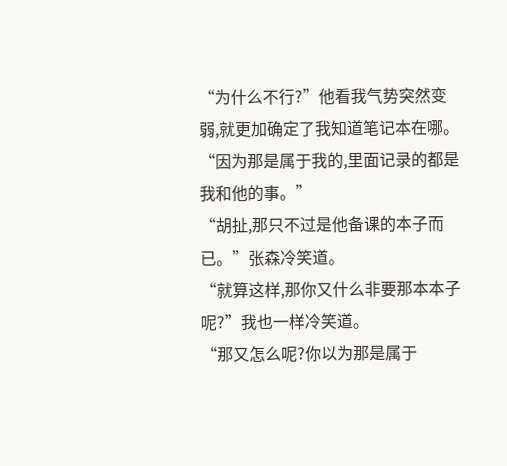“为什么不行?”他看我气势突然变弱,就更加确定了我知道笔记本在哪。
“因为那是属于我的,里面记录的都是我和他的事。”
“胡扯,那只不过是他备课的本子而已。”张森冷笑道。
“就算这样,那你又什么非要那本本子呢?”我也一样冷笑道。
“那又怎么呢?你以为那是属于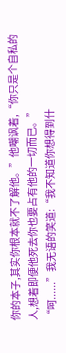你的本子,其实你根本就不了解他。”他嘲讽着,“你只是个自私的人,想着即便他死去你也要占有他的一切而已。”
“呵......”我无语的笑道:“我不知道你想得到什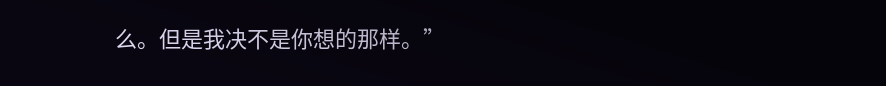么。但是我决不是你想的那样。”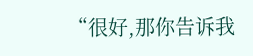“很好,那你告诉我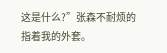这是什么?”张森不耐烦的指着我的外套。